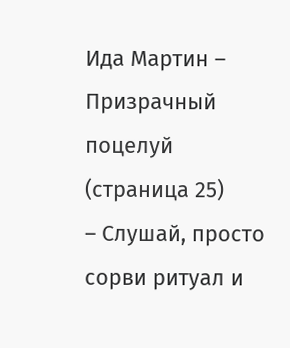Ида Мартин – Призрачный поцелуй (страница 25)
– Слушай, просто сорви ритуал и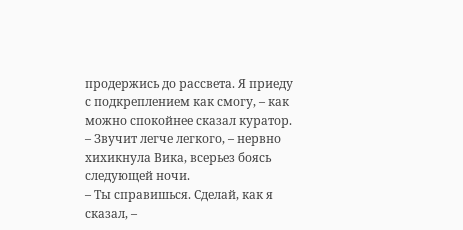продержись до рассвета. Я приеду с подкреплением как смогу, – как можно спокойнее сказал куратор.
– Звучит легче легкого, – нервно хихикнула Вика, всерьез боясь следующей ночи.
– Ты справишься. Сделай, как я сказал, –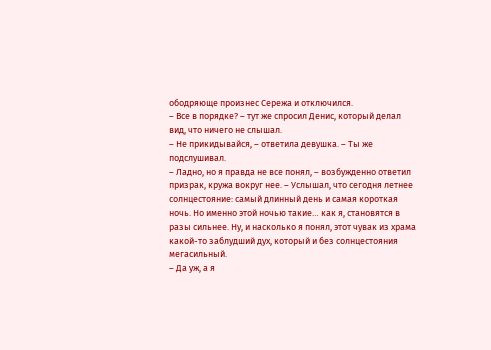ободряюще произнес Сережа и отключился.
– Все в порядке? – тут же спросил Денис, который делал вид, что ничего не слышал.
– Не прикидывайся, – ответила девушка. – Ты же подслушивал.
– Ладно, но я правда не все понял, – возбужденно ответил призрак, кружа вокруг нее. – Услышал, что сегодня летнее солнцестояние: самый длинный день и самая короткая ночь. Но именно этой ночью такие… как я, становятся в разы сильнее. Ну, и насколько я понял, этот чувак из храма какой-то заблудший дух, который и без солнцестояния мегасильный.
– Да уж, а я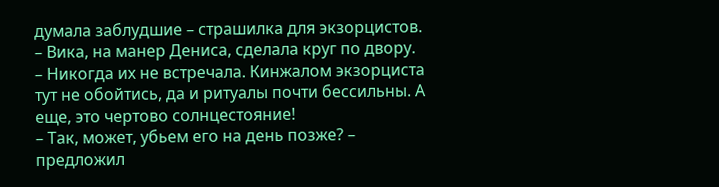думала заблудшие – страшилка для экзорцистов. – Вика, на манер Дениса, сделала круг по двору. – Никогда их не встречала. Кинжалом экзорциста тут не обойтись, да и ритуалы почти бессильны. А еще, это чертово солнцестояние!
– Так, может, убьем его на день позже? – предложил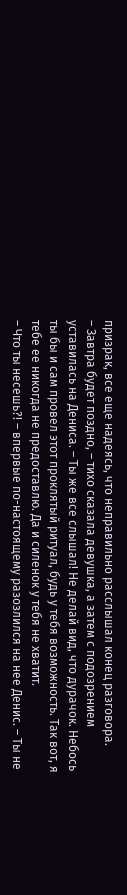призрак, все еще надеясь, что неправильно расслышал конец разговора.
– Завтра будет поздно, – тихо сказала девушка, а затем с подозрением уставилась на Дениса. – Ты же все слышал! Не делай вид, что дурачок. Небось ты бы и сам провел этот проклятый ритуал, будь у тебя возможность. Так вот, я тебе ее никогда не предоставлю. Да и силенок у тебя не хватит.
– Что ты несешь?! – впервые по-настоящему разозлился на нее Денис. – Ты не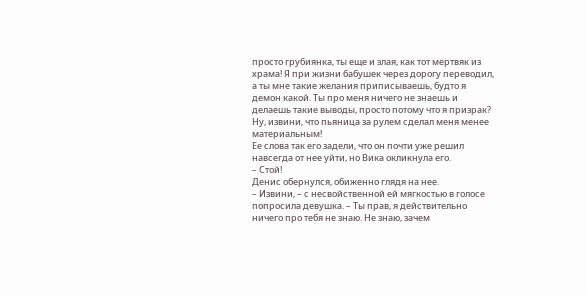просто грубиянка, ты еще и злая, как тот мертвяк из храма! Я при жизни бабушек через дорогу переводил, а ты мне такие желания приписываешь, будто я демон какой. Ты про меня ничего не знаешь и делаешь такие выводы, просто потому что я призрак? Ну, извини, что пьяница за рулем сделал меня менее материальным!
Ее слова так его задели, что он почти уже решил навсегда от нее уйти, но Вика окликнула его.
– Стой!
Денис обернулся, обиженно глядя на нее.
– Извини, – с несвойственной ей мягкостью в голосе попросила девушка. – Ты прав, я действительно ничего про тебя не знаю. Не знаю, зачем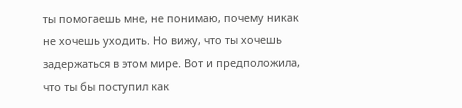ты помогаешь мне, не понимаю, почему никак не хочешь уходить. Но вижу, что ты хочешь задержаться в этом мире. Вот и предположила, что ты бы поступил как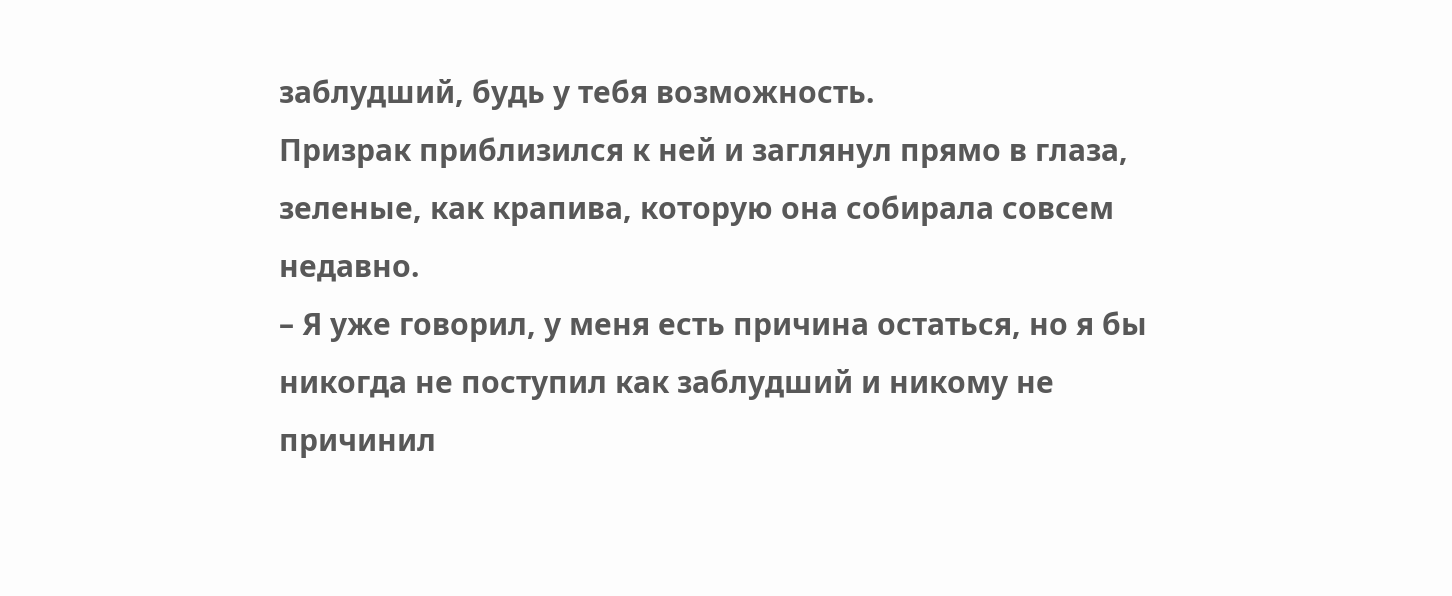заблудший, будь у тебя возможность.
Призрак приблизился к ней и заглянул прямо в глаза, зеленые, как крапива, которую она собирала совсем недавно.
– Я уже говорил, у меня есть причина остаться, но я бы никогда не поступил как заблудший и никому не причинил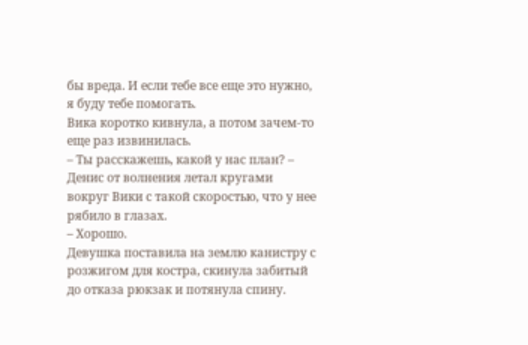бы вреда. И если тебе все еще это нужно, я буду тебе помогать.
Вика коротко кивнула, а потом зачем-то еще раз извинилась.
– Ты расскажешь, какой у нас план? – Денис от волнения летал кругами вокруг Вики с такой скоростью, что у нее рябило в глазах.
– Хорошо.
Девушка поставила на землю канистру с розжигом для костра, скинула забитый до отказа рюкзак и потянула спину.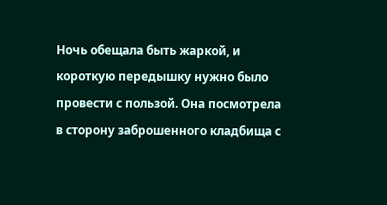Ночь обещала быть жаркой, и короткую передышку нужно было провести с пользой. Она посмотрела в сторону заброшенного кладбища с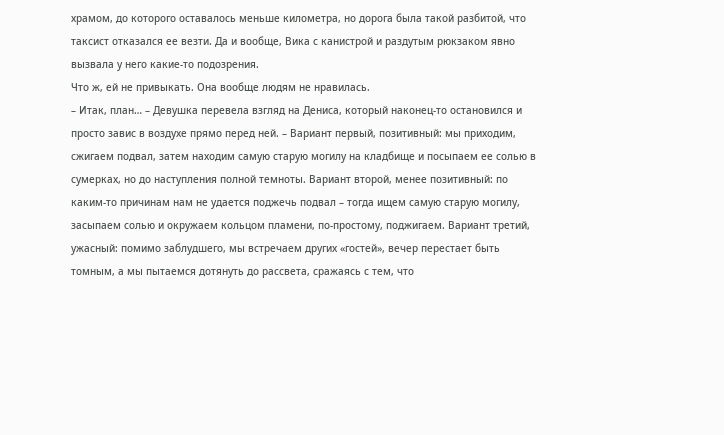храмом, до которого оставалось меньше километра, но дорога была такой разбитой, что таксист отказался ее везти. Да и вообще, Вика с канистрой и раздутым рюкзаком явно вызвала у него какие-то подозрения.
Что ж, ей не привыкать. Она вообще людям не нравилась.
– Итак, план… – Девушка перевела взгляд на Дениса, который наконец-то остановился и просто завис в воздухе прямо перед ней. – Вариант первый, позитивный: мы приходим, сжигаем подвал, затем находим самую старую могилу на кладбище и посыпаем ее солью в сумерках, но до наступления полной темноты. Вариант второй, менее позитивный: по каким-то причинам нам не удается поджечь подвал – тогда ищем самую старую могилу, засыпаем солью и окружаем кольцом пламени, по-простому, поджигаем. Вариант третий, ужасный: помимо заблудшего, мы встречаем других «гостей», вечер перестает быть томным, а мы пытаемся дотянуть до рассвета, сражаясь с тем, что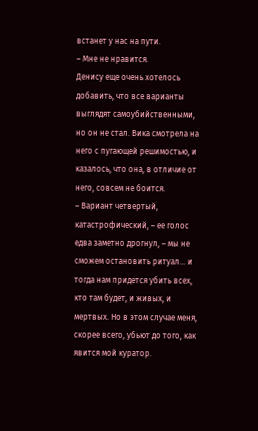встанет у нас на пути.
– Мне не нравится.
Денису еще очень хотелось добавить, что все варианты выглядят самоубийственными, но он не стал. Вика смотрела на него с пугающей решимостью, и казалось, что она, в отличие от него, совсем не боится.
– Вариант четвертый, катастрофический, – ее голос едва заметно дрогнул, – мы не сможем остановить ритуал… и тогда нам придется убить всех, кто там будет, и живых, и мертвых. Но в этом случае меня, скорее всего, убьют до того, как явится мой куратор.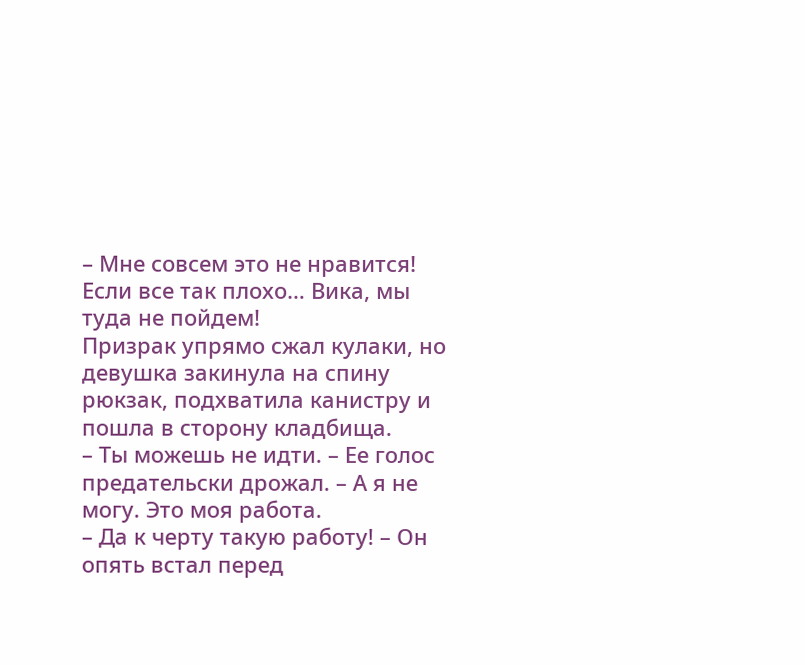– Мне совсем это не нравится! Если все так плохо… Вика, мы туда не пойдем!
Призрак упрямо сжал кулаки, но девушка закинула на спину рюкзак, подхватила канистру и пошла в сторону кладбища.
– Ты можешь не идти. – Ее голос предательски дрожал. – А я не могу. Это моя работа.
– Да к черту такую работу! – Он опять встал перед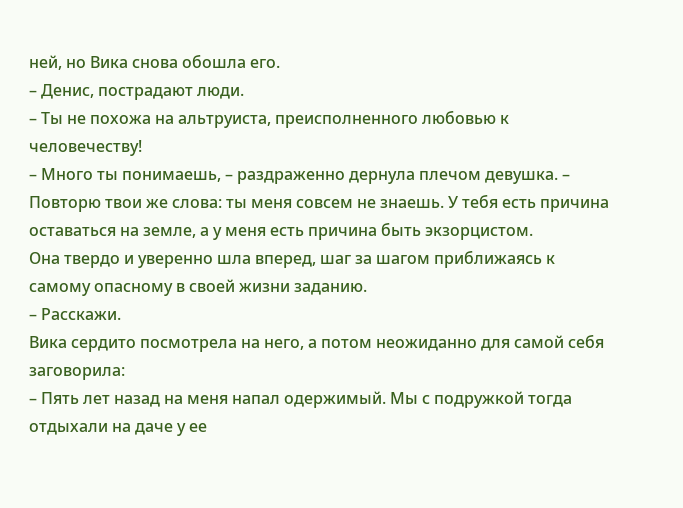ней, но Вика снова обошла его.
– Денис, пострадают люди.
– Ты не похожа на альтруиста, преисполненного любовью к человечеству!
– Много ты понимаешь, – раздраженно дернула плечом девушка. – Повторю твои же слова: ты меня совсем не знаешь. У тебя есть причина оставаться на земле, а у меня есть причина быть экзорцистом.
Она твердо и уверенно шла вперед, шаг за шагом приближаясь к самому опасному в своей жизни заданию.
– Расскажи.
Вика сердито посмотрела на него, а потом неожиданно для самой себя заговорила:
– Пять лет назад на меня напал одержимый. Мы с подружкой тогда отдыхали на даче у ее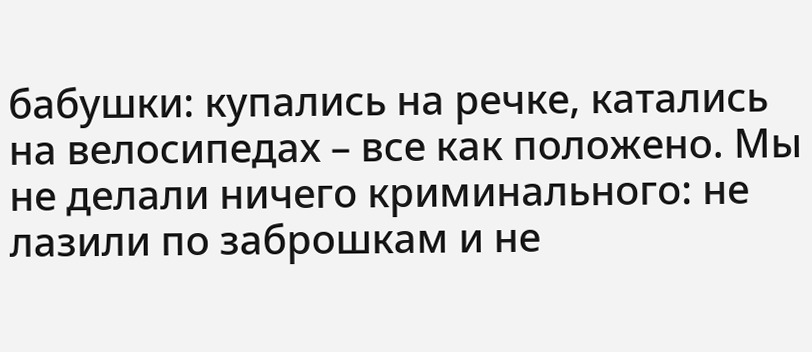бабушки: купались на речке, катались на велосипедах – все как положено. Мы не делали ничего криминального: не лазили по заброшкам и не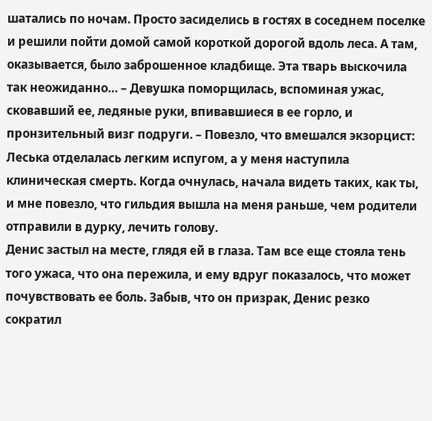шатались по ночам. Просто засиделись в гостях в соседнем поселке и решили пойти домой самой короткой дорогой вдоль леса. А там, оказывается, было заброшенное кладбище. Эта тварь выскочила так неожиданно… – Девушка поморщилась, вспоминая ужас, сковавший ее, ледяные руки, впивавшиеся в ее горло, и пронзительный визг подруги. – Повезло, что вмешался экзорцист: Леська отделалась легким испугом, а у меня наступила клиническая смерть. Когда очнулась, начала видеть таких, как ты, и мне повезло, что гильдия вышла на меня раньше, чем родители отправили в дурку, лечить голову.
Денис застыл на месте, глядя ей в глаза. Там все еще стояла тень того ужаса, что она пережила, и ему вдруг показалось, что может почувствовать ее боль. Забыв, что он призрак, Денис резко сократил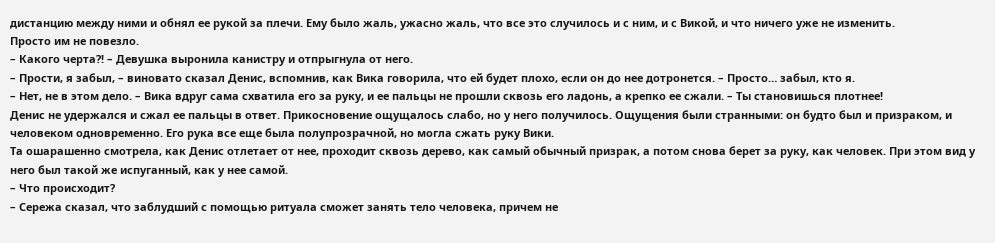дистанцию между ними и обнял ее рукой за плечи. Ему было жаль, ужасно жаль, что все это случилось и с ним, и с Викой, и что ничего уже не изменить.
Просто им не повезло.
– Какого черта?! – Девушка выронила канистру и отпрыгнула от него.
– Прости, я забыл, – виновато сказал Денис, вспомнив, как Вика говорила, что ей будет плохо, если он до нее дотронется. – Просто… забыл, кто я.
– Нет, не в этом дело. – Вика вдруг сама схватила его за руку, и ее пальцы не прошли сквозь его ладонь, а крепко ее сжали. – Ты становишься плотнее!
Денис не удержался и сжал ее пальцы в ответ. Прикосновение ощущалось слабо, но у него получилось. Ощущения были странными: он будто был и призраком, и человеком одновременно. Его рука все еще была полупрозрачной, но могла сжать руку Вики.
Та ошарашенно смотрела, как Денис отлетает от нее, проходит сквозь дерево, как самый обычный призрак, а потом снова берет за руку, как человек. При этом вид у него был такой же испуганный, как у нее самой.
– Что происходит?
– Сережа сказал, что заблудший с помощью ритуала сможет занять тело человека, причем не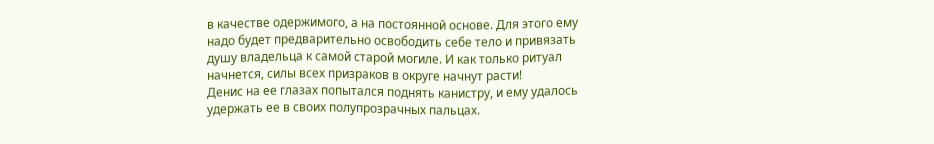в качестве одержимого, а на постоянной основе. Для этого ему надо будет предварительно освободить себе тело и привязать душу владельца к самой старой могиле. И как только ритуал начнется, силы всех призраков в округе начнут расти!
Денис на ее глазах попытался поднять канистру, и ему удалось удержать ее в своих полупрозрачных пальцах.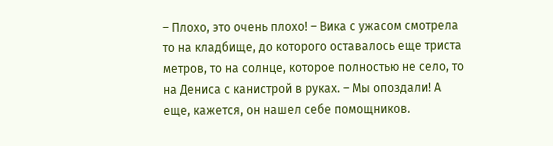– Плохо, это очень плохо! – Вика с ужасом смотрела то на кладбище, до которого оставалось еще триста метров, то на солнце, которое полностью не село, то на Дениса с канистрой в руках. – Мы опоздали! А еще, кажется, он нашел себе помощников.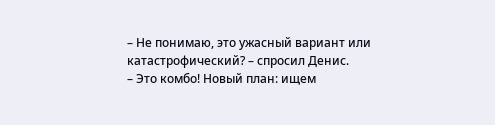– Не понимаю, это ужасный вариант или катастрофический? – спросил Денис.
– Это комбо! Новый план: ищем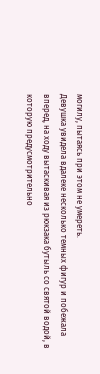могилу, пытаясь при этом не умереть.
Девушка увидела вдалеке несколько темных фигур и побежала вперед, на ходу вытаскивая из рюкзака бутыль со святой водой, в которую предусмотрительно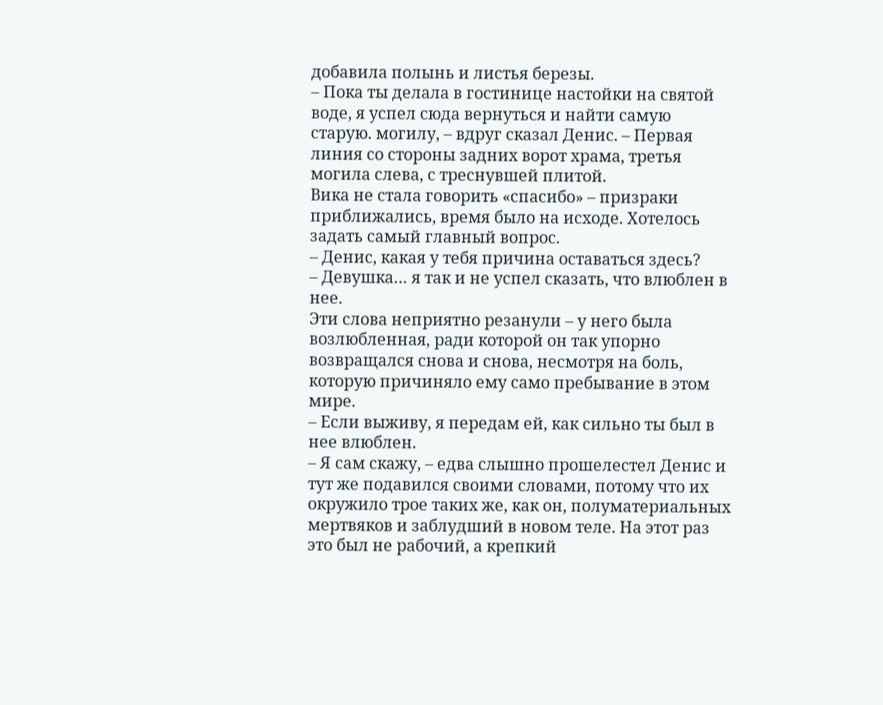добавила полынь и листья березы.
– Пока ты делала в гостинице настойки на святой воде, я успел сюда вернуться и найти самую старую. могилу, – вдруг сказал Денис. – Первая линия со стороны задних ворот храма, третья могила слева, с треснувшей плитой.
Вика не стала говорить «спасибо» – призраки приближались, время было на исходе. Хотелось задать самый главный вопрос.
– Денис, какая у тебя причина оставаться здесь?
– Девушка… я так и не успел сказать, что влюблен в нее.
Эти слова неприятно резанули – у него была возлюбленная, ради которой он так упорно возвращался снова и снова, несмотря на боль, которую причиняло ему само пребывание в этом мире.
– Если выживу, я передам ей, как сильно ты был в нее влюблен.
– Я сам скажу, – едва слышно прошелестел Денис и тут же подавился своими словами, потому что их окружило трое таких же, как он, полуматериальных мертвяков и заблудший в новом теле. На этот раз это был не рабочий, а крепкий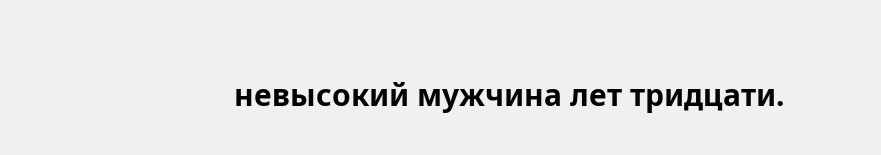невысокий мужчина лет тридцати.